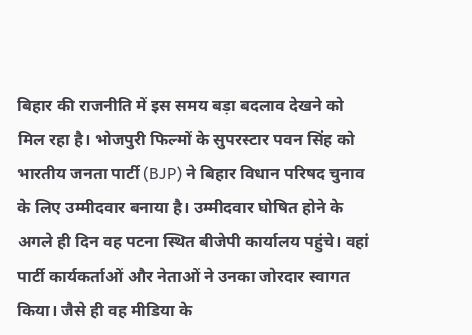बिहार की राजनीति में इस समय बड़ा बदलाव देखने को मिल रहा है। भोजपुरी फिल्मों के सुपरस्टार पवन सिंह को भारतीय जनता पार्टी (BJP) ने बिहार विधान परिषद चुनाव के लिए उम्मीदवार बनाया है। उम्मीदवार घोषित होने के अगले ही दिन वह पटना स्थित बीजेपी कार्यालय पहुंचे। वहां पार्टी कार्यकर्ताओं और नेताओं ने उनका जोरदार स्वागत किया। जैसे ही वह मीडिया के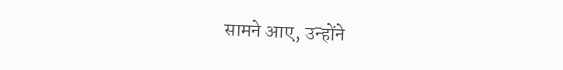सामने आए, उन्होंने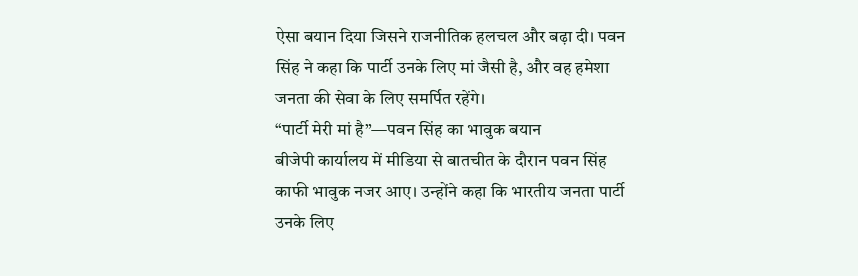ऐसा बयान दिया जिसने राजनीतिक हलचल और बढ़ा दी। पवन सिंह ने कहा कि पार्टी उनके लिए मां जैसी है, और वह हमेशा जनता की सेवा के लिए समर्पित रहेंगे।
“पार्टी मेरी मां है”—पवन सिंह का भावुक बयान
बीजेपी कार्यालय में मीडिया से बातचीत के दौरान पवन सिंह काफी भावुक नजर आए। उन्होंने कहा कि भारतीय जनता पार्टी उनके लिए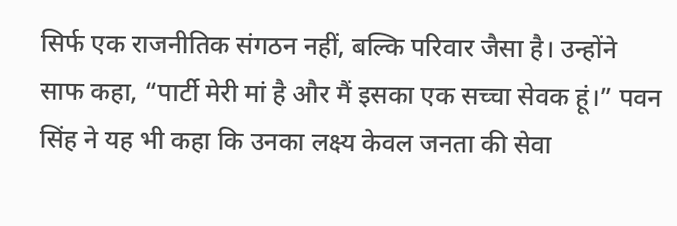सिर्फ एक राजनीतिक संगठन नहीं, बल्कि परिवार जैसा है। उन्होंने साफ कहा, “पार्टी मेरी मां है और मैं इसका एक सच्चा सेवक हूं।” पवन सिंह ने यह भी कहा कि उनका लक्ष्य केवल जनता की सेवा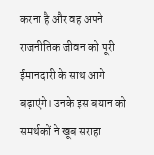करना है और वह अपने राजनीतिक जीवन को पूरी ईमानदारी के साथ आगे बढ़ाएंगे। उनके इस बयान को समर्थकों ने खूब सराहा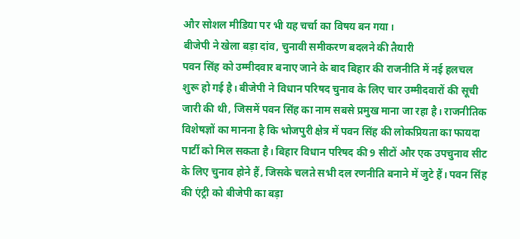और सोशल मीडिया पर भी यह चर्चा का विषय बन गया।
बीजेपी ने खेला बड़ा दांव, चुनावी समीकरण बदलने की तैयारी
पवन सिंह को उम्मीदवार बनाए जाने के बाद बिहार की राजनीति में नई हलचल शुरू हो गई है। बीजेपी ने विधान परिषद चुनाव के लिए चार उम्मीदवारों की सूची जारी की थी, जिसमें पवन सिंह का नाम सबसे प्रमुख माना जा रहा है। राजनीतिक विशेषज्ञों का मानना है कि भोजपुरी क्षेत्र में पवन सिंह की लोकप्रियता का फायदा पार्टी को मिल सकता है। बिहार विधान परिषद की 9 सीटों और एक उपचुनाव सीट के लिए चुनाव होने हैं, जिसके चलते सभी दल रणनीति बनाने में जुटे हैं। पवन सिंह की एंट्री को बीजेपी का बड़ा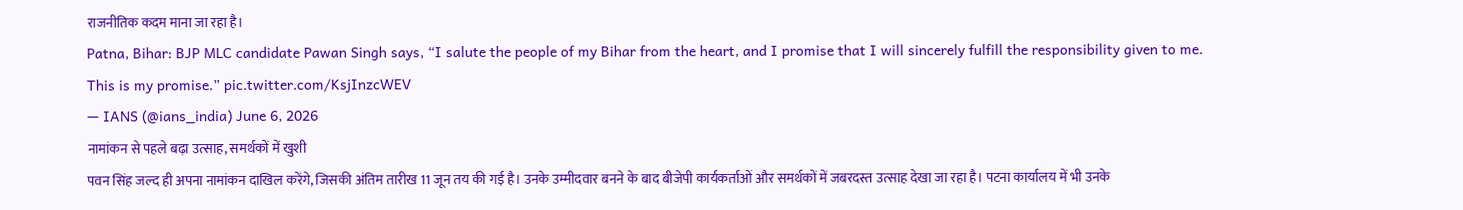राजनीतिक कदम माना जा रहा है।
Patna, Bihar: BJP MLC candidate Pawan Singh says, “I salute the people of my Bihar from the heart, and I promise that I will sincerely fulfill the responsibility given to me. This is my promise.” pic.twitter.com/KsjInzcWEV
— IANS (@ians_india) June 6, 2026
नामांकन से पहले बढ़ा उत्साह, समर्थकों में खुशी
पवन सिंह जल्द ही अपना नामांकन दाखिल करेंगे, जिसकी अंतिम तारीख 11 जून तय की गई है। उनके उम्मीदवार बनने के बाद बीजेपी कार्यकर्ताओं और समर्थकों में जबरदस्त उत्साह देखा जा रहा है। पटना कार्यालय में भी उनके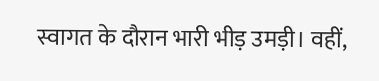स्वागत के दौरान भारी भीड़ उमड़ी। वहीं,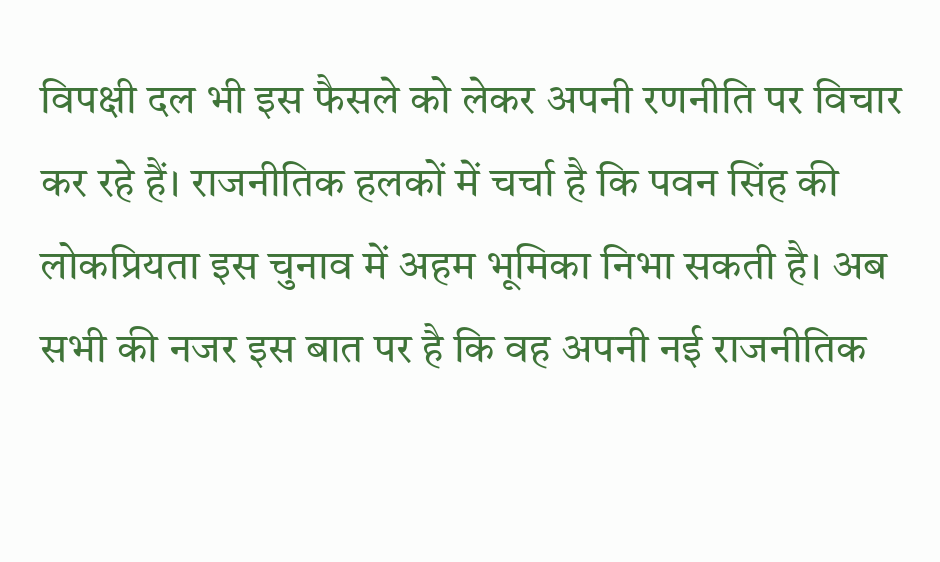विपक्षी दल भी इस फैसले को लेकर अपनी रणनीति पर विचार कर रहे हैं। राजनीतिक हलकों में चर्चा है कि पवन सिंह की लोकप्रियता इस चुनाव में अहम भूमिका निभा सकती है। अब सभी की नजर इस बात पर है कि वह अपनी नई राजनीतिक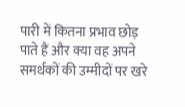पारी में कितना प्रभाव छोड़ पाते हैं और क्या वह अपने समर्थकों की उम्मीदों पर खरे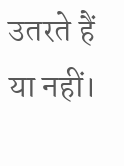उतरते हैं या नहीं।